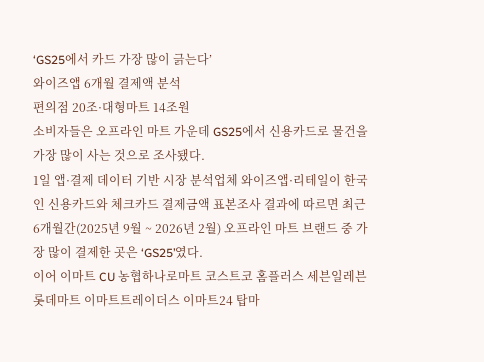‘GS25에서 카드 가장 많이 긁는다’
와이즈앱 6개월 결제액 분석
편의점 20조·대형마트 14조원
소비자들은 오프라인 마트 가운데 GS25에서 신용카드로 물건을 가장 많이 사는 것으로 조사됐다.
1일 앱·결제 데이터 기반 시장 분석업체 와이즈앱·리테일이 한국인 신용카드와 체크카드 결제금액 표본조사 결과에 따르면 최근 6개월간(2025년 9월 ~ 2026년 2월) 오프라인 마트 브랜드 중 가장 많이 결제한 곳은 ‘GS25’였다.
이어 이마트 CU 농협하나로마트 코스트코 홈플러스 세븐일레븐 롯데마트 이마트트레이더스 이마트24 탑마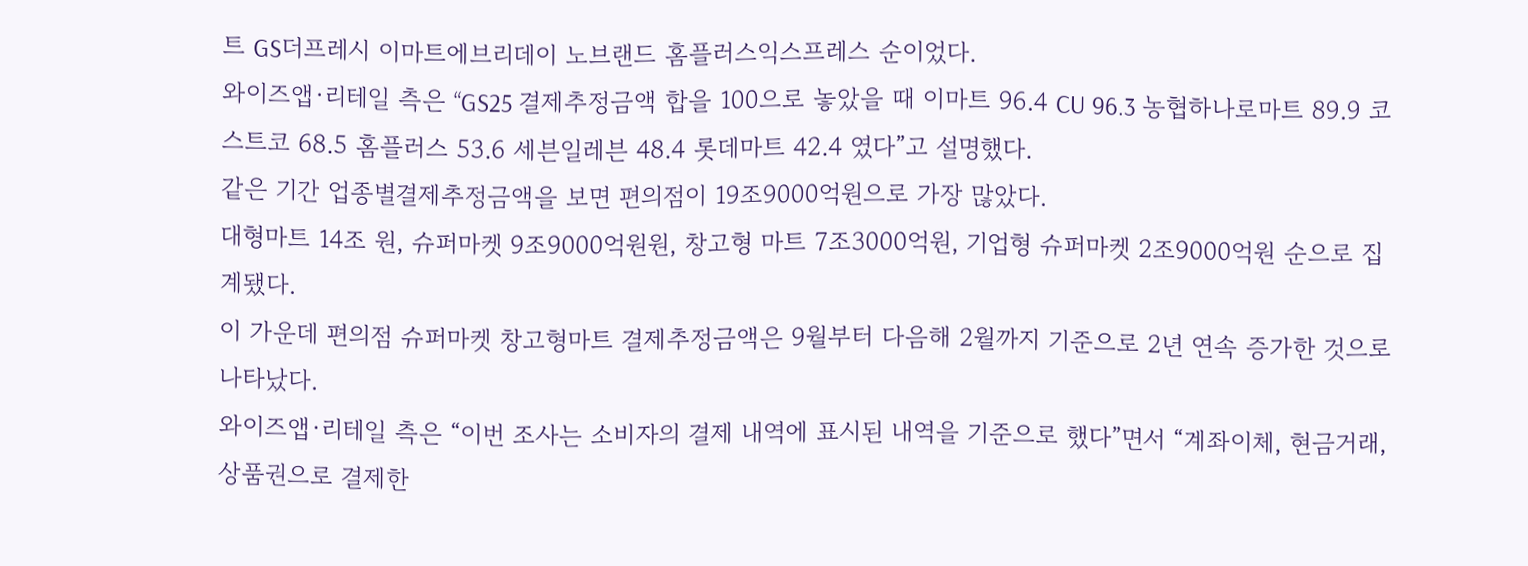트 GS더프레시 이마트에브리데이 노브랜드 홈플러스익스프레스 순이었다.
와이즈앱·리테일 측은 “GS25 결제추정금액 합을 100으로 놓았을 때 이마트 96.4 CU 96.3 농협하나로마트 89.9 코스트코 68.5 홈플러스 53.6 세븐일레븐 48.4 롯데마트 42.4 였다”고 설명했다.
같은 기간 업종별결제추정금액을 보면 편의점이 19조9000억원으로 가장 많았다.
대형마트 14조 원, 슈퍼마켓 9조9000억원원, 창고형 마트 7조3000억원, 기업형 슈퍼마켓 2조9000억원 순으로 집계됐다.
이 가운데 편의점 슈퍼마켓 창고형마트 결제추정금액은 9월부터 다음해 2월까지 기준으로 2년 연속 증가한 것으로 나타났다.
와이즈앱·리테일 측은 “이번 조사는 소비자의 결제 내역에 표시된 내역을 기준으로 했다”면서 “계좌이체, 현금거래, 상품권으로 결제한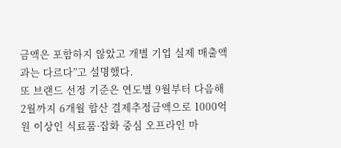금액은 포함하지 않았고 개별 기업 실제 매출액과는 다르다”고 설명했다.
또 브랜드 선정 기준은 연도별 9월부터 다음해 2월까지 6개월 합산 결제추정금액으로 1000억 원 이상인 식료품·잡화 중심 오프라인 마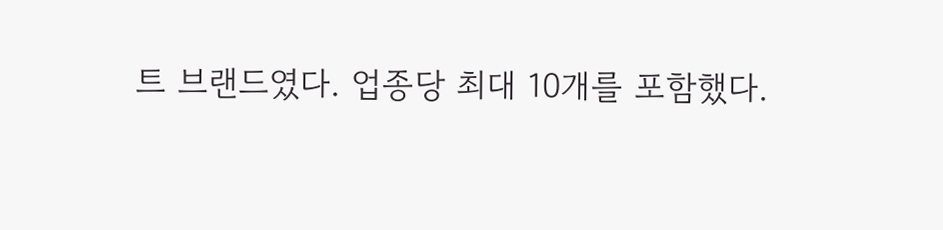트 브랜드였다. 업종당 최대 10개를 포함했다.